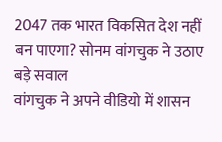2047 तक भारत विकसित देश नहीं बन पाएगा? सोनम वांगचुक ने उठाए बड़े सवाल
वांगचुक ने अपने वीडियो में शासन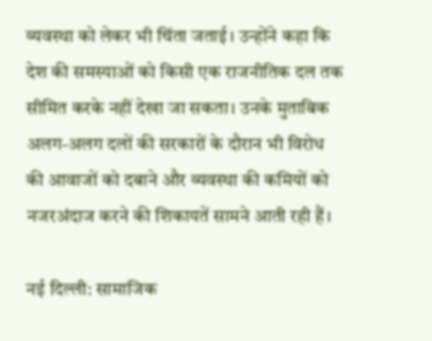व्यवस्था को लेकर भी चिंता जताई। उन्होंने कहा कि देश की समस्याओं को किसी एक राजनीतिक दल तक सीमित करके नहीं देखा जा सकता। उनके मुताबिक अलग-अलग दलों की सरकारों के दौरान भी विरोध की आवाजों को दबाने और व्यवस्था की कमियों को नजरअंदाज करने की शिकायतें सामने आती रही हैं।

नई दिल्ली: सामाजिक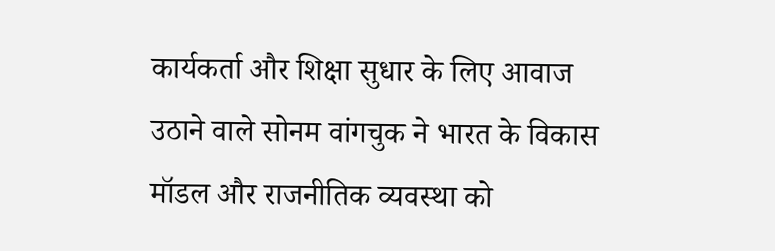कार्यकर्ता और शिक्षा सुधार के लिए आवाज उठाने वाले सोनम वांगचुक ने भारत के विकास मॉडल और राजनीतिक व्यवस्था को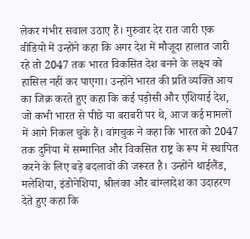लेकर गंभीर सवाल उठाए हैं। गुरुवार देर रात जारी एक वीडियो में उन्होंने कहा कि अगर देश में मौजूदा हालात जारी रहे तो 2047 तक भारत विकसित देश बनने के लक्ष्य को हासिल नहीं कर पाएगा। उन्होंने भारत की प्रति व्यक्ति आय का जिक्र करते हुए कहा कि कई पड़ोसी और एशियाई देश, जो कभी भारत से पीछे या बराबरी पर थे, आज कई मामलों में आगे निकल चुके हैं। वांगचुक ने कहा कि भारत को 2047 तक दुनिया में सम्मानित और विकसित राष्ट्र के रूप में स्थापित करने के लिए बड़े बदलावों की जरूरत है। उन्होंने थाईलैंड, मलेशिया, इंडोनेशिया, श्रीलंका और बांग्लादेश का उदाहरण देते हुए कहा कि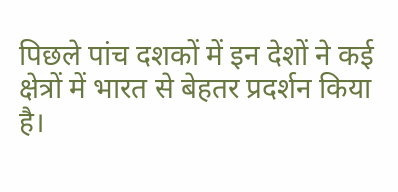पिछले पांच दशकों में इन देशों ने कई क्षेत्रों में भारत से बेहतर प्रदर्शन किया है।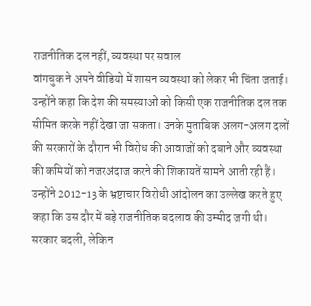राजनीतिक दल नहीं, व्यवस्था पर सवाल
वांगचुक ने अपने वीडियो में शासन व्यवस्था को लेकर भी चिंता जताई। उन्होंने कहा कि देश की समस्याओं को किसी एक राजनीतिक दल तक सीमित करके नहीं देखा जा सकता। उनके मुताबिक अलग-अलग दलों की सरकारों के दौरान भी विरोध की आवाजों को दबाने और व्यवस्था की कमियों को नजरअंदाज करने की शिकायतें सामने आती रही हैं। उन्होंने 2012-13 के भ्रष्टाचार विरोधी आंदोलन का उल्लेख करते हुए कहा कि उस दौर में बड़े राजनीतिक बदलाव की उम्मीद जगी थी। सरकार बदली, लेकिन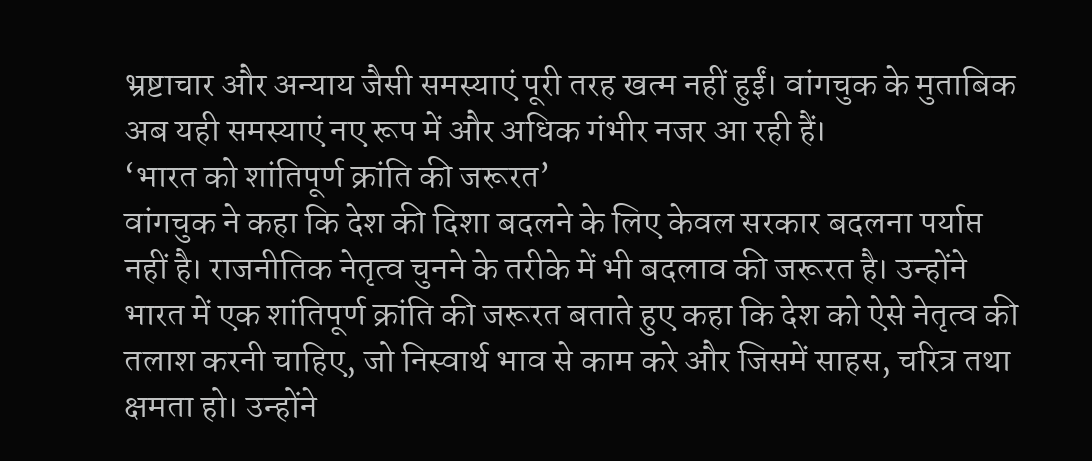भ्रष्टाचार और अन्याय जैसी समस्याएं पूरी तरह खत्म नहीं हुईं। वांगचुक के मुताबिक अब यही समस्याएं नए रूप में और अधिक गंभीर नजर आ रही हैं।
‘भारत को शांतिपूर्ण क्रांति की जरूरत’
वांगचुक ने कहा कि देश की दिशा बदलने के लिए केवल सरकार बदलना पर्याप्त नहीं है। राजनीतिक नेतृत्व चुनने के तरीके में भी बदलाव की जरूरत है। उन्होंने भारत में एक शांतिपूर्ण क्रांति की जरूरत बताते हुए कहा कि देश को ऐसे नेतृत्व की तलाश करनी चाहिए, जो निस्वार्थ भाव से काम करे और जिसमें साहस, चरित्र तथा क्षमता हो। उन्होंने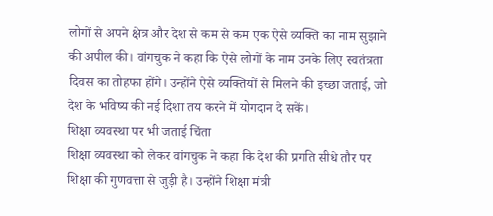लोगों से अपने क्षेत्र और देश से कम से कम एक ऐसे व्यक्ति का नाम सुझाने की अपील की। वांगचुक ने कहा कि ऐसे लोगों के नाम उनके लिए स्वतंत्रता दिवस का तोहफा होंगे। उन्होंने ऐसे व्यक्तियों से मिलने की इच्छा जताई, जो देश के भविष्य की नई दिशा तय करने में योगदान दे सकें।
शिक्षा व्यवस्था पर भी जताई चिंता
शिक्षा व्यवस्था को लेकर वांगचुक ने कहा कि देश की प्रगति सीधे तौर पर शिक्षा की गुणवत्ता से जुड़ी है। उन्होंने शिक्षा मंत्री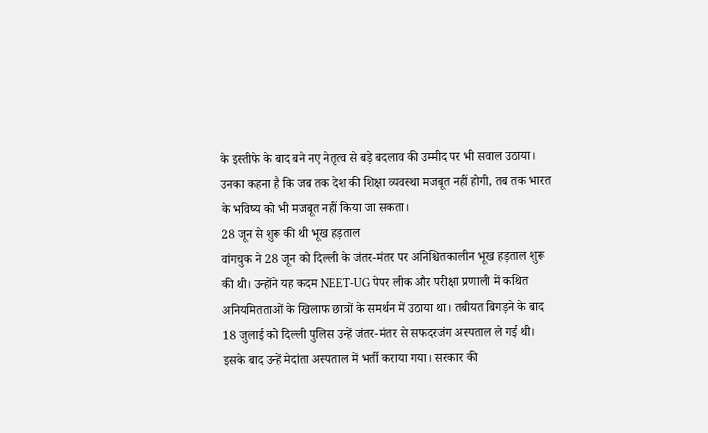के इस्तीफे के बाद बने नए नेतृत्व से बड़े बदलाव की उम्मीद पर भी सवाल उठाया। उनका कहना है कि जब तक देश की शिक्षा व्यवस्था मजबूत नहीं होगी, तब तक भारत के भविष्य को भी मजबूत नहीं किया जा सकता।
28 जून से शुरू की थी भूख हड़ताल
वांगचुक ने 28 जून को दिल्ली के जंतर-मंतर पर अनिश्चितकालीन भूख हड़ताल शुरू की थी। उन्होंने यह कदम NEET-UG पेपर लीक और परीक्षा प्रणाली में कथित अनियमितताओं के खिलाफ छात्रों के समर्थन में उठाया था। तबीयत बिगड़ने के बाद 18 जुलाई को दिल्ली पुलिस उन्हें जंतर-मंतर से सफदरजंग अस्पताल ले गई थी। इसके बाद उन्हें मेदांता अस्पताल में भर्ती कराया गया। सरकार की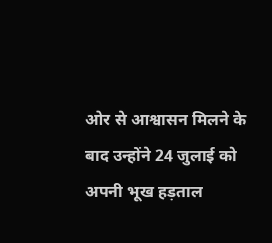ओर से आश्वासन मिलने के बाद उन्होंने 24 जुलाई को अपनी भूख हड़ताल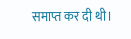समाप्त कर दी थी।